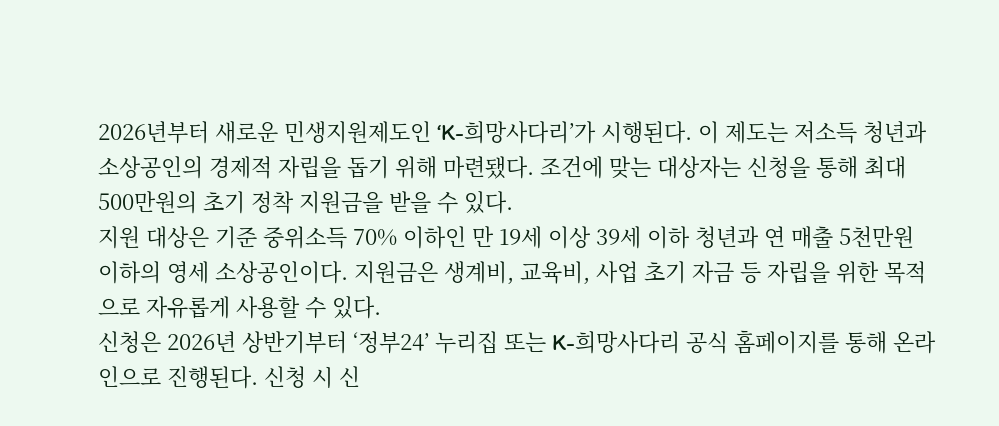2026년부터 새로운 민생지원제도인 ‘K-희망사다리’가 시행된다. 이 제도는 저소득 청년과 소상공인의 경제적 자립을 돕기 위해 마련됐다. 조건에 맞는 대상자는 신청을 통해 최대 500만원의 초기 정착 지원금을 받을 수 있다.
지원 대상은 기준 중위소득 70% 이하인 만 19세 이상 39세 이하 청년과 연 매출 5천만원 이하의 영세 소상공인이다. 지원금은 생계비, 교육비, 사업 초기 자금 등 자립을 위한 목적으로 자유롭게 사용할 수 있다.
신청은 2026년 상반기부터 ‘정부24’ 누리집 또는 K-희망사다리 공식 홈페이지를 통해 온라인으로 진행된다. 신청 시 신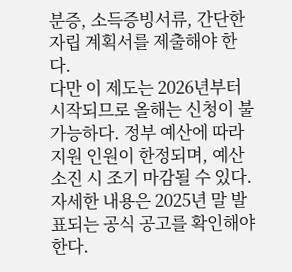분증, 소득증빙서류, 간단한 자립 계획서를 제출해야 한다.
다만 이 제도는 2026년부터 시작되므로 올해는 신청이 불가능하다. 정부 예산에 따라 지원 인원이 한정되며, 예산 소진 시 조기 마감될 수 있다. 자세한 내용은 2025년 말 발표되는 공식 공고를 확인해야 한다.